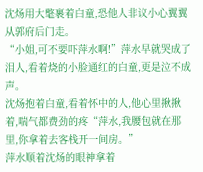沈炀用大氅裹着白童,恐他人非议小心翼翼从郭府后门走。
“小姐,可不要吓萍水啊!”萍水早就哭成了泪人,看着烧的小脸通红的白童,更是泣不成声。
沈炀抱着白童,看着怀中的人,他心里揪揪着,喘气都费劲的疼“萍水,我腰包就在那里,你拿着去客栈开一间房。”
萍水顺着沈炀的眼神拿着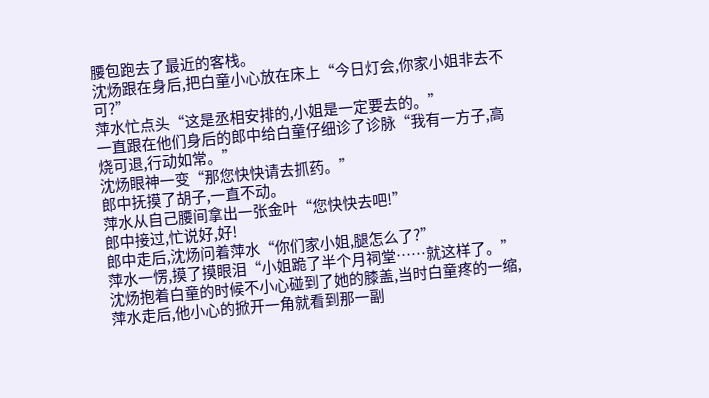腰包跑去了最近的客栈。
沈炀跟在身后,把白童小心放在床上“今日灯会,你家小姐非去不可?”
萍水忙点头“这是丞相安排的,小姐是一定要去的。”
一直跟在他们身后的郎中给白童仔细诊了诊脉“我有一方子,高烧可退,行动如常。”
沈炀眼神一变“那您快快请去抓药。”
郎中抚摸了胡子,一直不动。
萍水从自己腰间拿出一张金叶“您快快去吧!”
郎中接过,忙说好,好!
郎中走后,沈炀问着萍水“你们家小姐,腿怎么了?”
萍水一愣,摸了摸眼泪“小姐跪了半个月祠堂……就这样了。”
沈炀抱着白童的时候不小心碰到了她的膝盖,当时白童疼的一缩,萍水走后,他小心的掀开一角就看到那一副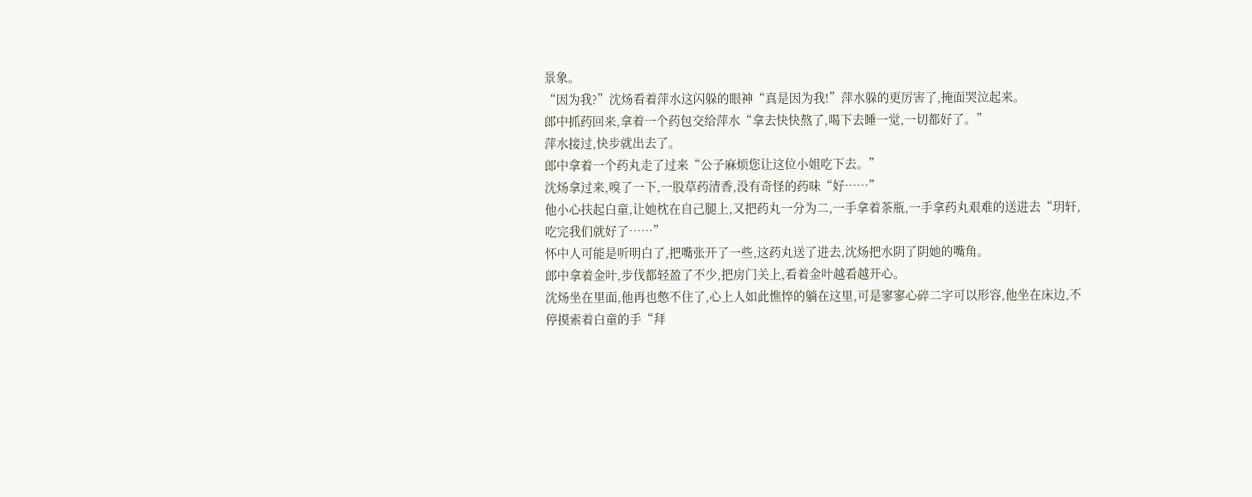景象。
“因为我?”沈炀看着萍水这闪躲的眼神“真是因为我!”萍水躲的更厉害了,掩面哭泣起来。
郎中抓药回来,拿着一个药包交给萍水“拿去快快熬了,喝下去睡一觉,一切都好了。”
萍水接过,快步就出去了。
郎中拿着一个药丸走了过来“公子麻烦您让这位小姐吃下去。”
沈炀拿过来,嗅了一下,一股草药清香,没有奇怪的药味“好……”
他小心扶起白童,让她枕在自己腿上,又把药丸一分为二,一手拿着茶瓶,一手拿药丸艰难的送进去“玥轩,吃完我们就好了……”
怀中人可能是听明白了,把嘴张开了一些,这药丸送了进去,沈炀把水阴了阴她的嘴角。
郎中拿着金叶,步伐都轻盈了不少,把房门关上,看着金叶越看越开心。
沈炀坐在里面,他再也憋不住了,心上人如此憔悴的躺在这里,可是寥寥心碎二字可以形容,他坐在床边,不停摸索着白童的手“拜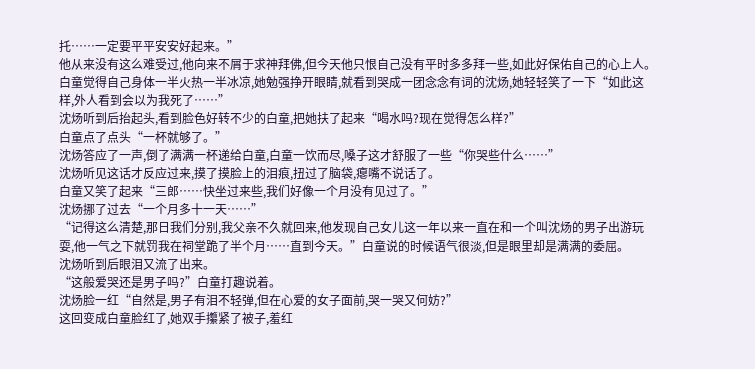托……一定要平平安安好起来。”
他从来没有这么难受过,他向来不屑于求神拜佛,但今天他只恨自己没有平时多多拜一些,如此好保佑自己的心上人。
白童觉得自己身体一半火热一半冰凉,她勉强挣开眼睛,就看到哭成一团念念有词的沈炀,她轻轻笑了一下“如此这样,外人看到会以为我死了……”
沈炀听到后抬起头,看到脸色好转不少的白童,把她扶了起来“喝水吗?现在觉得怎么样?”
白童点了点头“一杯就够了。”
沈炀答应了一声,倒了满满一杯递给白童,白童一饮而尽,嗓子这才舒服了一些“你哭些什么……”
沈炀听见这话才反应过来,摸了摸脸上的泪痕,扭过了脑袋,瘪嘴不说话了。
白童又笑了起来“三郎……快坐过来些,我们好像一个月没有见过了。”
沈炀挪了过去“一个月多十一天……”
“记得这么清楚,那日我们分别,我父亲不久就回来,他发现自己女儿这一年以来一直在和一个叫沈炀的男子出游玩耍,他一气之下就罚我在祠堂跪了半个月……直到今天。”白童说的时候语气很淡,但是眼里却是满满的委屈。
沈炀听到后眼泪又流了出来。
“这般爱哭还是男子吗?”白童打趣说着。
沈炀脸一红“自然是,男子有泪不轻弹,但在心爱的女子面前,哭一哭又何妨?”
这回变成白童脸红了,她双手攥紧了被子,羞红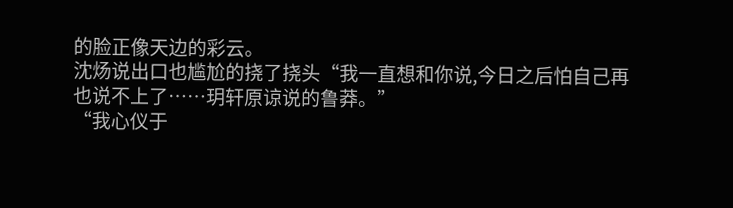的脸正像天边的彩云。
沈炀说出口也尴尬的挠了挠头“我一直想和你说,今日之后怕自己再也说不上了……玥轩原谅说的鲁莽。”
“我心仪于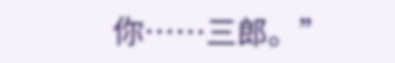你……三郎。”